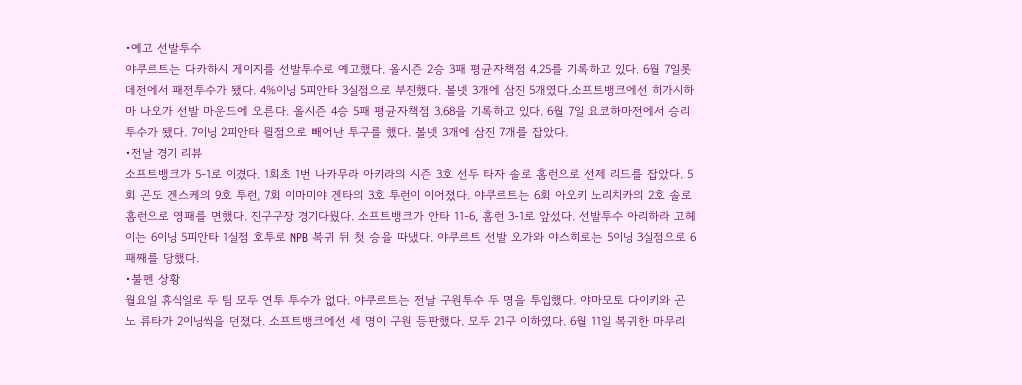•예고 선발투수
야쿠르트는 다카하시 게이지를 선발투수로 예고했다. 올시즌 2승 3패 평균자책점 4.25를 기록하고 있다. 6월 7일롯데전에서 패전투수가 됐다. 4%이닝 5피안타 3실점으로 부진했다. 볼넷 3개에 삼진 5개였다.소프트뱅크에선 히가시하마 나오가 선발 마운드에 오른다. 올시즌 4승 5패 평균자책점 3.68을 기록하고 있다. 6월 7일 요코하마전에서 승리투수가 됐다. 7이닝 2피안타 뮐점으로 빼어난 투구를 했다. 볼넷 3개에 삼진 7개를 잡았다.
•전날 경기 리뷰
소프트뱅크가 5-1로 이겼다. 1회초 1번 나카무라 아키라의 시즌 3호 선두 타자 솔로 홈런으로 선제 리드를 잡았다. 5회 곤도 겐스케의 9호 투런, 7회 이마미야 겐타의 3호 투런이 이어졌다. 야쿠르트는 6회 아오키 노리치카의 2호 솔로 홈런으로 영패를 면했다. 진구구장 경기다웠다. 소프트뱅크가 안타 11-6, 홈런 3-1로 앞섰다. 선발투수 아리하라 고헤이는 6이닝 5피안타 1실점 호투로 NPB 복귀 뒤 첫 승을 따냈다. 야쿠르트 선발 오가와 야스히로는 5이닝 3실점으로 6패째를 당했다.
•불펜 상황
월요일 휴식일로 두 팀 모두 연투 투수가 없다. 야쿠르트는 전날 구원투수 두 명을 투입했다. 야마모토 다이키와 곤노 류타가 2이닝씩을 던졌다. 소프트뱅크에선 세 명이 구원 등판했다. 모두 21구 이하였다. 6월 11일 복귀한 마무리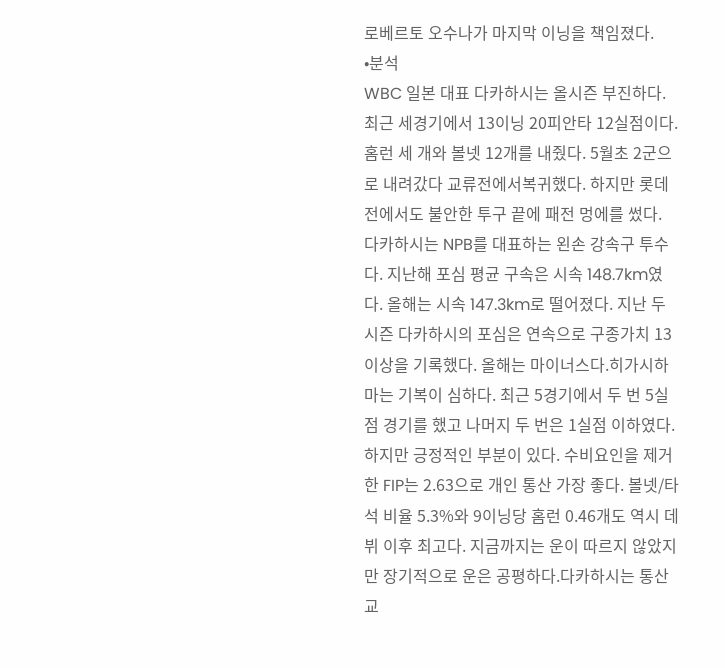로베르토 오수나가 마지막 이닝을 책임졌다.
•분석
WBC 일본 대표 다카하시는 올시즌 부진하다. 최근 세경기에서 13이닝 20피안타 12실점이다. 홈런 세 개와 볼넷 12개를 내줬다. 5월초 2군으로 내려갔다 교류전에서복귀했다. 하지만 롯데전에서도 불안한 투구 끝에 패전 멍에를 썼다. 다카하시는 NPB를 대표하는 왼손 강속구 투수다. 지난해 포심 평균 구속은 시속 148.7km였다. 올해는 시속 147.3km로 떨어졌다. 지난 두 시즌 다카하시의 포심은 연속으로 구종가치 13 이상을 기록했다. 올해는 마이너스다.히가시하마는 기복이 심하다. 최근 5경기에서 두 번 5실점 경기를 했고 나머지 두 번은 1실점 이하였다. 하지만 긍정적인 부분이 있다. 수비요인을 제거한 FIP는 2.63으로 개인 통산 가장 좋다. 볼넷/타석 비율 5.3%와 9이닝당 홈런 0.46개도 역시 데뷔 이후 최고다. 지금까지는 운이 따르지 않았지만 장기적으로 운은 공평하다.다카하시는 통산 교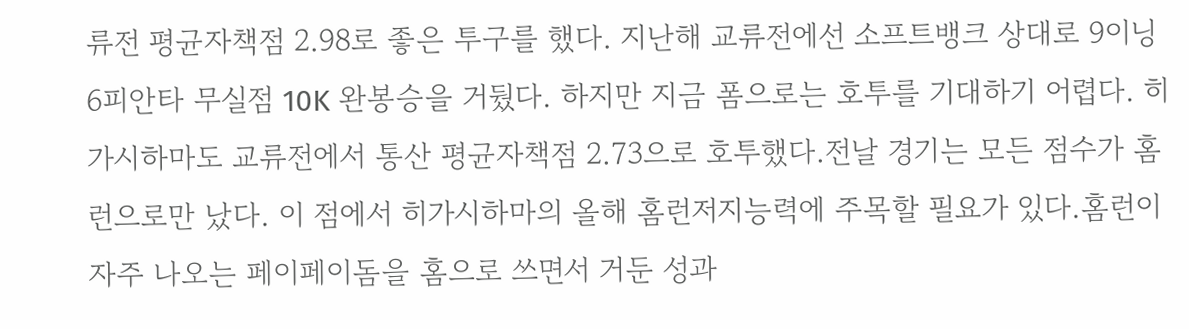류전 평균자책점 2.98로 좋은 투구를 했다. 지난해 교류전에선 소프트뱅크 상대로 9이닝 6피안타 무실점 10K 완봉승을 거뒀다. 하지만 지금 폼으로는 호투를 기대하기 어렵다. 히가시하마도 교류전에서 통산 평균자책점 2.73으로 호투했다.전날 경기는 모든 점수가 홈런으로만 났다. 이 점에서 히가시하마의 올해 홈런저지능력에 주목할 필요가 있다.홈런이 자주 나오는 페이페이돔을 홈으로 쓰면서 거둔 성과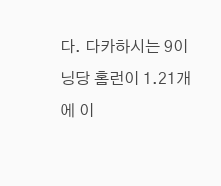다. 다카하시는 9이닝당 홈런이 1.21개에 이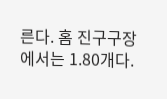른다. 홈 진구구장에서는 1.80개다.